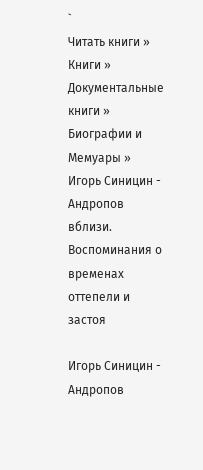`
Читать книги » Книги » Документальные книги » Биографии и Мемуары » Игорь Синицин - Андропов вблизи. Воспоминания о временах оттепели и застоя

Игорь Синицин - Андропов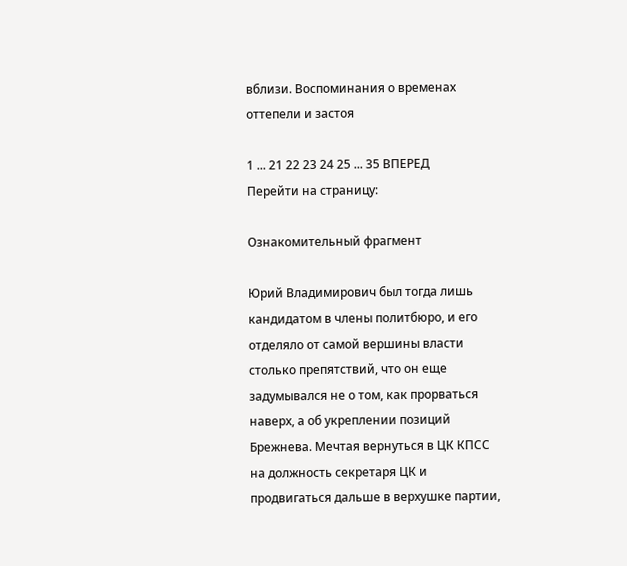вблизи. Воспоминания о временах оттепели и застоя

1 ... 21 22 23 24 25 ... 35 ВПЕРЕД
Перейти на страницу:

Ознакомительный фрагмент

Юрий Владимирович был тогда лишь кандидатом в члены политбюро, и его отделяло от самой вершины власти столько препятствий, что он еще задумывался не о том, как прорваться наверх, а об укреплении позиций Брежнева. Мечтая вернуться в ЦК КПСС на должность секретаря ЦК и продвигаться дальше в верхушке партии,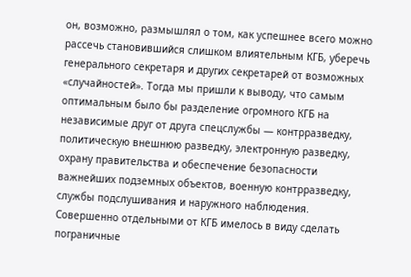он, возможно, размышлял о том, как успешнее всего можно рассечь становившийся слишком влиятельным КГБ, уберечь генерального секретаря и других секретарей от возможных «случайностей». Тогда мы пришли к выводу, что самым оптимальным было бы разделение огромного КГБ на независимые друг от друга спецслужбы — контрразведку, политическую внешнюю разведку, электронную разведку, охрану правительства и обеспечение безопасности важнейших подземных объектов, военную контрразведку, службы подслушивания и наружного наблюдения. Совершенно отдельными от КГБ имелось в виду сделать пограничные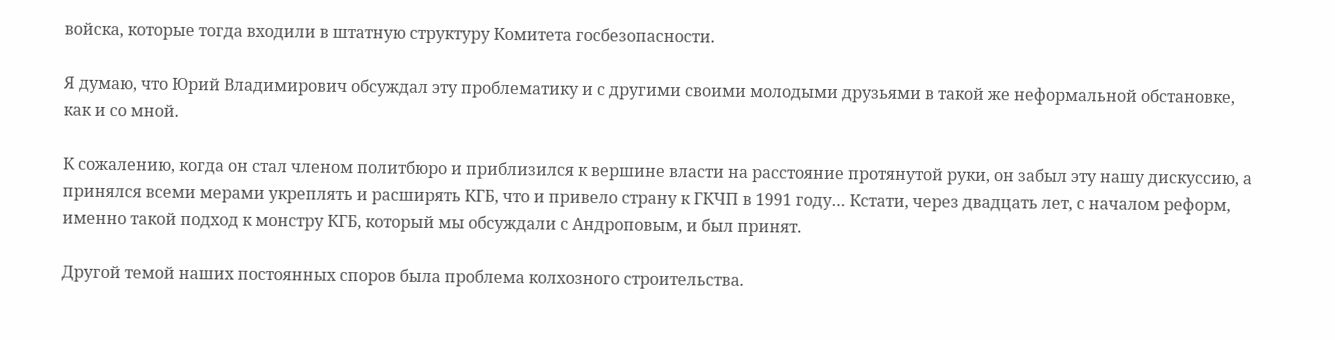войска, которые тогда входили в штатную структуру Комитета госбезопасности.

Я думаю, что Юрий Владимирович обсуждал эту проблематику и с другими своими молодыми друзьями в такой же неформальной обстановке, как и со мной.

К сожалению, когда он стал членом политбюро и приблизился к вершине власти на расстояние протянутой руки, он забыл эту нашу дискуссию, а принялся всеми мерами укреплять и расширять КГБ, что и привело страну к ГКЧП в 1991 году… Кстати, через двадцать лет, с началом реформ, именно такой подход к монстру КГБ, который мы обсуждали с Андроповым, и был принят.

Другой темой наших постоянных споров была проблема колхозного строительства.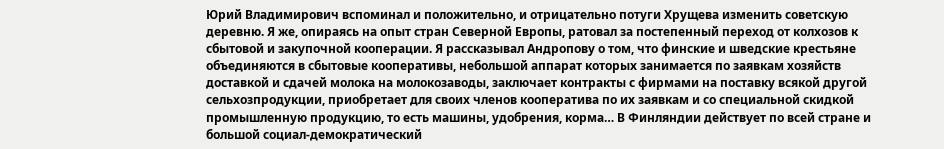Юрий Владимирович вспоминал и положительно, и отрицательно потуги Хрущева изменить советскую деревню. Я же, опираясь на опыт стран Северной Европы, ратовал за постепенный переход от колхозов к сбытовой и закупочной кооперации. Я рассказывал Андропову о том, что финские и шведские крестьяне объединяются в сбытовые кооперативы, небольшой аппарат которых занимается по заявкам хозяйств доставкой и сдачей молока на молокозаводы, заключает контракты с фирмами на поставку всякой другой сельхозпродукции, приобретает для своих членов кооператива по их заявкам и со специальной скидкой промышленную продукцию, то есть машины, удобрения, корма… В Финляндии действует по всей стране и большой социал-демократический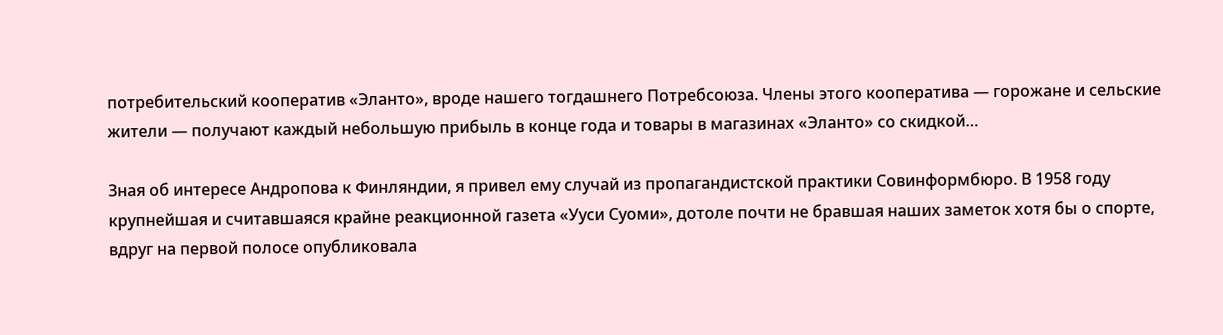потребительский кооператив «Эланто», вроде нашего тогдашнего Потребсоюза. Члены этого кооператива — горожане и сельские жители — получают каждый небольшую прибыль в конце года и товары в магазинах «Эланто» со скидкой…

Зная об интересе Андропова к Финляндии, я привел ему случай из пропагандистской практики Совинформбюро. В 1958 году крупнейшая и считавшаяся крайне реакционной газета «Ууси Суоми», дотоле почти не бравшая наших заметок хотя бы о спорте, вдруг на первой полосе опубликовала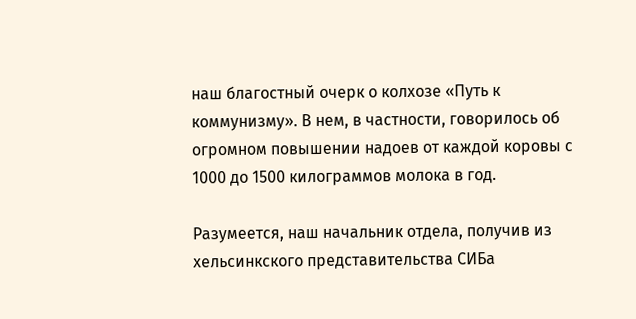наш благостный очерк о колхозе «Путь к коммунизму». В нем, в частности, говорилось об огромном повышении надоев от каждой коровы с 1000 до 1500 килограммов молока в год.

Разумеется, наш начальник отдела, получив из хельсинкского представительства СИБа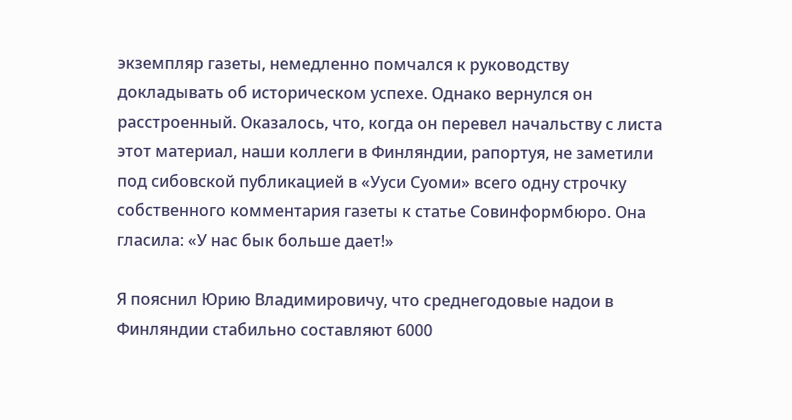экземпляр газеты, немедленно помчался к руководству докладывать об историческом успехе. Однако вернулся он расстроенный. Оказалось, что, когда он перевел начальству с листа этот материал, наши коллеги в Финляндии, рапортуя, не заметили под сибовской публикацией в «Ууси Суоми» всего одну строчку собственного комментария газеты к статье Совинформбюро. Она гласила: «У нас бык больше дает!»

Я пояснил Юрию Владимировичу, что среднегодовые надои в Финляндии стабильно составляют 6000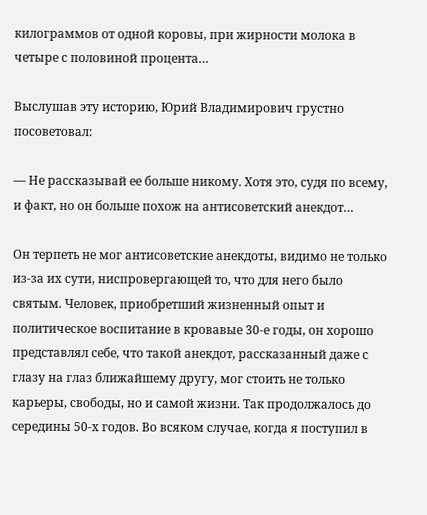килограммов от одной коровы, при жирности молока в четыре с половиной процента…

Выслушав эту историю, Юрий Владимирович грустно посоветовал:

— Не рассказывай ее больше никому. Хотя это, судя по всему, и факт, но он больше похож на антисоветский анекдот…

Он терпеть не мог антисоветские анекдоты, видимо не только из-за их сути, ниспровергающей то, что для него было святым. Человек, приобретший жизненный опыт и политическое воспитание в кровавые 30-е годы, он хорошо представлял себе, что такой анекдот, рассказанный даже с глазу на глаз ближайшему другу, мог стоить не только карьеры, свободы, но и самой жизни. Так продолжалось до середины 50-х годов. Во всяком случае, когда я поступил в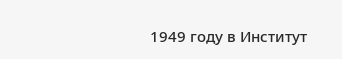1949 году в Институт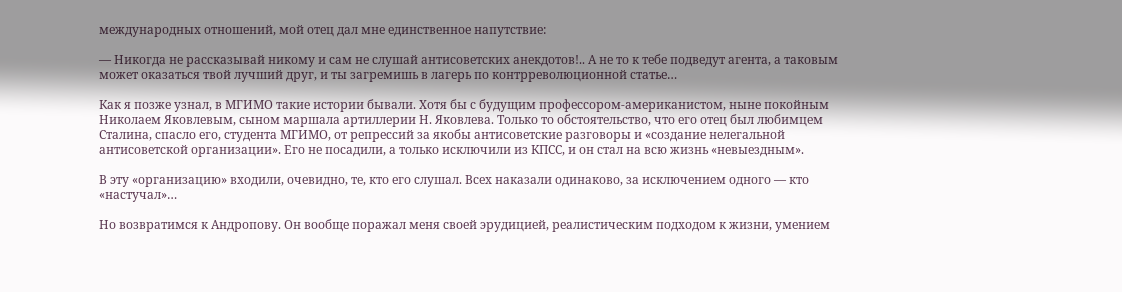международных отношений, мой отец дал мне единственное напутствие:

— Никогда не рассказывай никому и сам не слушай антисоветских анекдотов!.. А не то к тебе подведут агента, а таковым может оказаться твой лучший друг, и ты загремишь в лагерь по контрреволюционной статье…

Как я позже узнал, в МГИМО такие истории бывали. Хотя бы с будущим профессором-американистом, ныне покойным Николаем Яковлевым, сыном маршала артиллерии Н. Яковлева. Только то обстоятельство, что его отец был любимцем Сталина, спасло его, студента МГИМО, от репрессий за якобы антисоветские разговоры и «создание нелегальной антисоветской организации». Его не посадили, а только исключили из КПСС, и он стал на всю жизнь «невыездным».

В эту «организацию» входили, очевидно, те, кто его слушал. Всех наказали одинаково, за исключением одного — кто «настучал»…

Но возвратимся к Андропову. Он вообще поражал меня своей эрудицией, реалистическим подходом к жизни, умением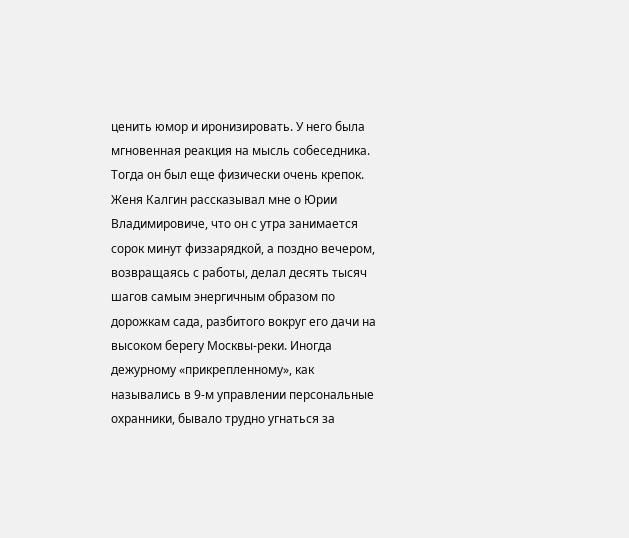ценить юмор и иронизировать. У него была мгновенная реакция на мысль собеседника. Тогда он был еще физически очень крепок. Женя Калгин рассказывал мне о Юрии Владимировиче, что он с утра занимается сорок минут физзарядкой, а поздно вечером, возвращаясь с работы, делал десять тысяч шагов самым энергичным образом по дорожкам сада, разбитого вокруг его дачи на высоком берегу Москвы-реки. Иногда дежурному «прикрепленному», как назывались в 9-м управлении персональные охранники, бывало трудно угнаться за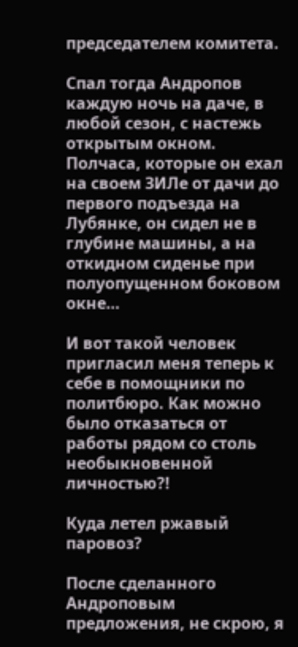председателем комитета.

Спал тогда Андропов каждую ночь на даче, в любой сезон, с настежь открытым окном. Полчаса, которые он ехал на своем ЗИЛе от дачи до первого подъезда на Лубянке, он сидел не в глубине машины, а на откидном сиденье при полуопущенном боковом окне…

И вот такой человек пригласил меня теперь к себе в помощники по политбюро. Как можно было отказаться от работы рядом со столь необыкновенной личностью?!

Куда летел ржавый паровоз?

После сделанного Андроповым предложения, не скрою, я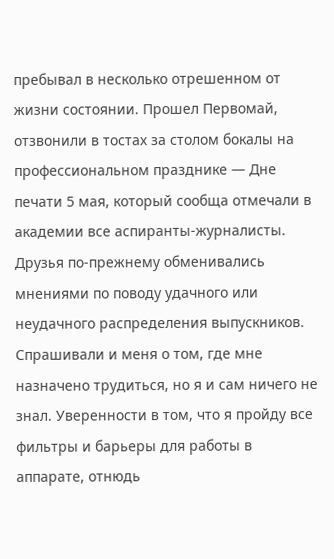пребывал в несколько отрешенном от жизни состоянии. Прошел Первомай, отзвонили в тостах за столом бокалы на профессиональном празднике — Дне печати 5 мая, который сообща отмечали в академии все аспиранты-журналисты. Друзья по-прежнему обменивались мнениями по поводу удачного или неудачного распределения выпускников. Спрашивали и меня о том, где мне назначено трудиться, но я и сам ничего не знал. Уверенности в том, что я пройду все фильтры и барьеры для работы в аппарате, отнюдь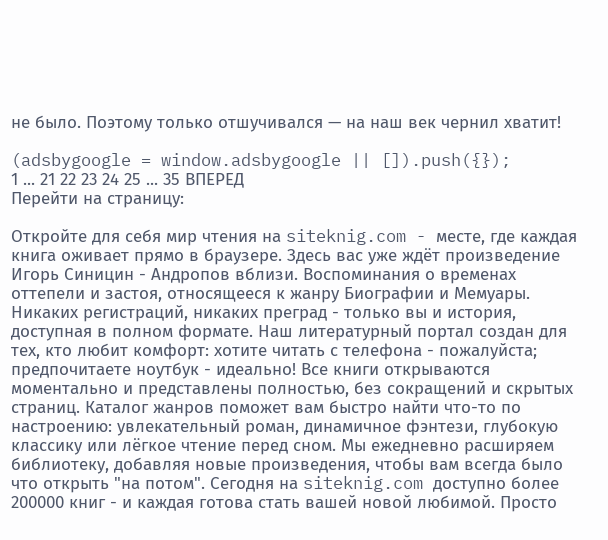не было. Поэтому только отшучивался — на наш век чернил хватит!

(adsbygoogle = window.adsbygoogle || []).push({});
1 ... 21 22 23 24 25 ... 35 ВПЕРЕД
Перейти на страницу:

Откройте для себя мир чтения на siteknig.com - месте, где каждая книга оживает прямо в браузере. Здесь вас уже ждёт произведение Игорь Синицин - Андропов вблизи. Воспоминания о временах оттепели и застоя, относящееся к жанру Биографии и Мемуары. Никаких регистраций, никаких преград - только вы и история, доступная в полном формате. Наш литературный портал создан для тех, кто любит комфорт: хотите читать с телефона - пожалуйста; предпочитаете ноутбук - идеально! Все книги открываются моментально и представлены полностью, без сокращений и скрытых страниц. Каталог жанров поможет вам быстро найти что-то по настроению: увлекательный роман, динамичное фэнтези, глубокую классику или лёгкое чтение перед сном. Мы ежедневно расширяем библиотеку, добавляя новые произведения, чтобы вам всегда было что открыть "на потом". Сегодня на siteknig.com доступно более 200000 книг - и каждая готова стать вашей новой любимой. Просто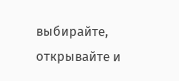выбирайте, открывайте и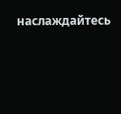наслаждайтесь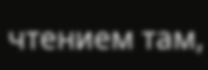чтением там,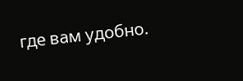где вам удобно.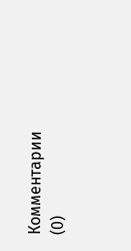Комментарии (0)